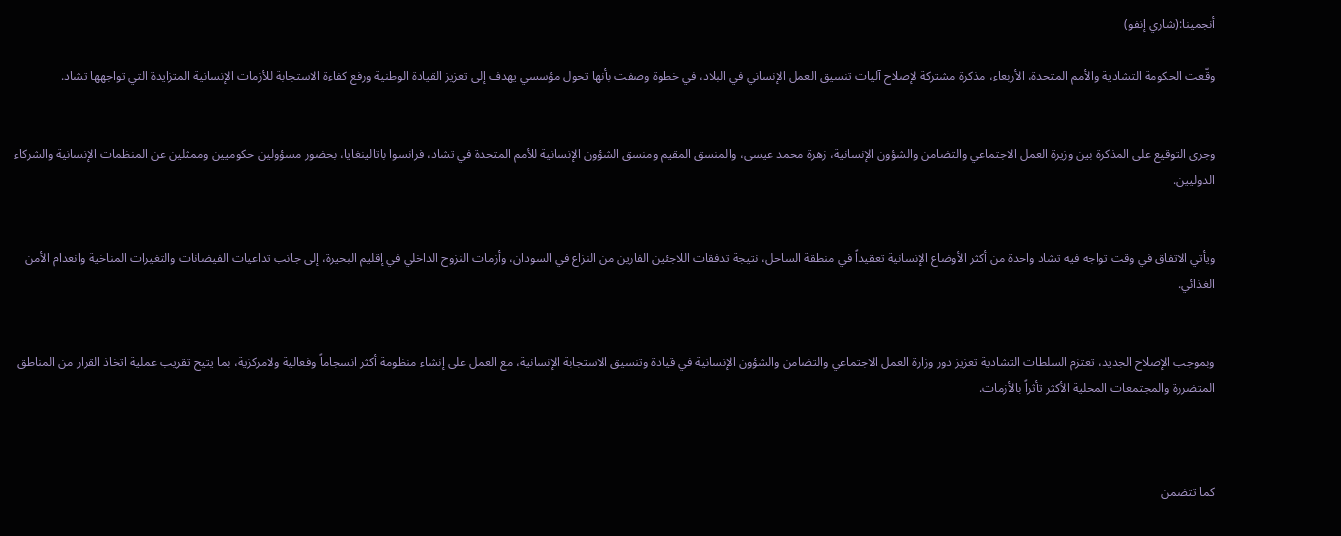أنجمينا:(شاري إنفو)

وقّعت الحكومة التشادية والأمم المتحدة، الأربعاء، مذكرة مشتركة لإصلاح آليات تنسيق العمل الإنساني في البلاد، في خطوة وصفت بأنها تحول مؤسسي يهدف إلى تعزيز القيادة الوطنية ورفع كفاءة الاستجابة للأزمات الإنسانية المتزايدة التي تواجهها تشاد.


وجرى التوقيع على المذكرة بين وزيرة العمل الاجتماعي والتضامن والشؤون الإنسانية، زهرة محمد عيسى، والمنسق المقيم ومنسق الشؤون الإنسانية للأمم المتحدة في تشاد، فرانسوا باتالينغايا، بحضور مسؤولين حكوميين وممثلين عن المنظمات الإنسانية والشركاء الدوليين.


ويأتي الاتفاق في وقت تواجه فيه تشاد واحدة من أكثر الأوضاع الإنسانية تعقيداً في منطقة الساحل، نتيجة تدفقات اللاجئين الفارين من النزاع في السودان، وأزمات النزوح الداخلي في إقليم البحيرة، إلى جانب تداعيات الفيضانات والتغيرات المناخية وانعدام الأمن الغذائي.


وبموجب الإصلاح الجديد، تعتزم السلطات التشادية تعزيز دور وزارة العمل الاجتماعي والتضامن والشؤون الإنسانية في قيادة وتنسيق الاستجابة الإنسانية، مع العمل على إنشاء منظومة أكثر انسجاماً وفعالية ولامركزية، بما يتيح تقريب عملية اتخاذ القرار من المناطق المتضررة والمجتمعات المحلية الأكثر تأثراً بالأزمات.



كما تتضمن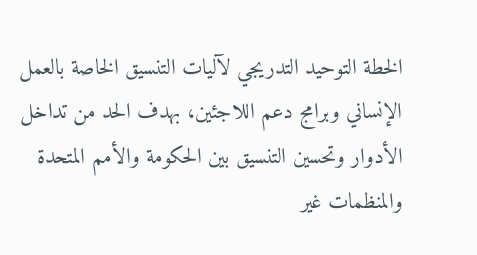الخطة التوحيد التدريجي لآليات التنسيق الخاصة بالعمل الإنساني وبرامج دعم اللاجئين، بهدف الحد من تداخل الأدوار وتحسين التنسيق بين الحكومة والأمم المتحدة والمنظمات غير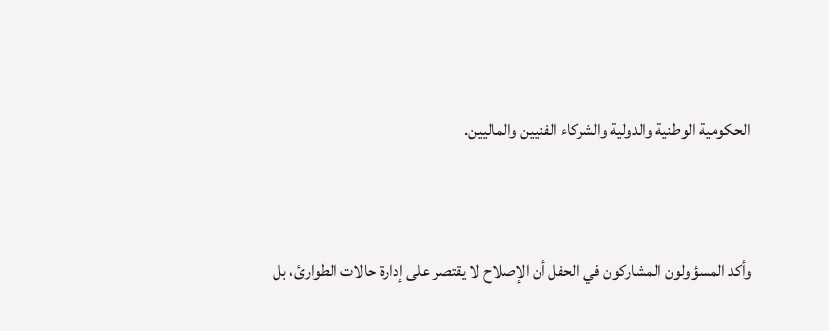الحكومية الوطنية والدولية والشركاء الفنيين والماليين.


وأكد المسؤولون المشاركون في الحفل أن الإصلاح لا يقتصر على إدارة حالات الطوارئ، بل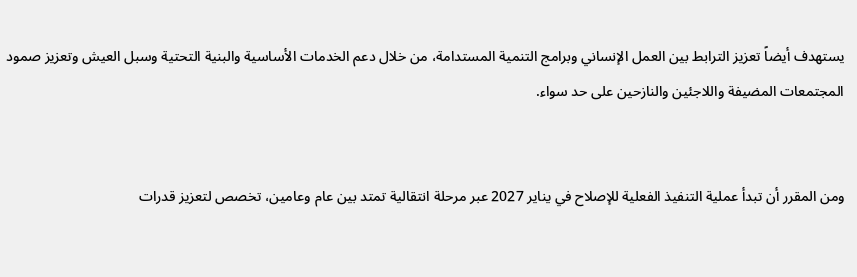يستهدف أيضاً تعزيز الترابط بين العمل الإنساني وبرامج التنمية المستدامة، من خلال دعم الخدمات الأساسية والبنية التحتية وسبل العيش وتعزيز صمود المجتمعات المضيفة واللاجئين والنازحين على حد سواء.


ومن المقرر أن تبدأ عملية التنفيذ الفعلية للإصلاح في يناير 2027 عبر مرحلة انتقالية تمتد بين عام وعامين، تخصص لتعزيز قدرات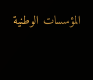المؤسسات الوطنية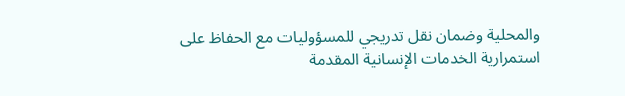والمحلية وضمان نقل تدريجي للمسؤوليات مع الحفاظ على استمرارية الخدمات الإنسانية المقدمة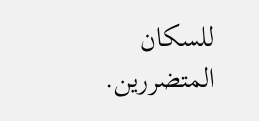للسكان المتضررين.